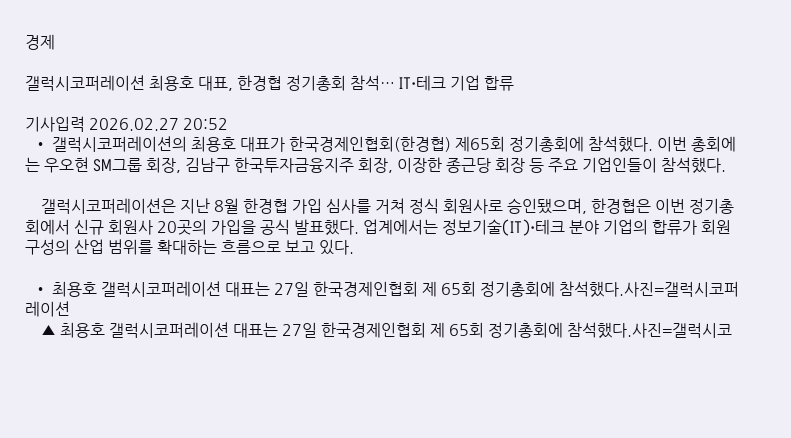경제

갤럭시코퍼레이션 최용호 대표, 한경협 정기총회 참석… IT·테크 기업 합류

기사입력 2026.02.27 20:52
  • 갤럭시코퍼레이션의 최용호 대표가 한국경제인협회(한경협) 제65회 정기총회에 참석했다. 이번 총회에는 우오현 SM그룹 회장, 김남구 한국투자금융지주 회장, 이장한 종근당 회장 등 주요 기업인들이 참석했다.

    갤럭시코퍼레이션은 지난 8월 한경협 가입 심사를 거쳐 정식 회원사로 승인됐으며, 한경협은 이번 정기총회에서 신규 회원사 20곳의 가입을 공식 발표했다. 업계에서는 정보기술(IT)·테크 분야 기업의 합류가 회원 구성의 산업 범위를 확대하는 흐름으로 보고 있다.

  • 최용호 갤럭시코퍼레이션 대표는 27일 한국경제인협회 제 65회 정기총회에 참석했다.사진=갤럭시코퍼레이션
    ▲ 최용호 갤럭시코퍼레이션 대표는 27일 한국경제인협회 제 65회 정기총회에 참석했다.사진=갤럭시코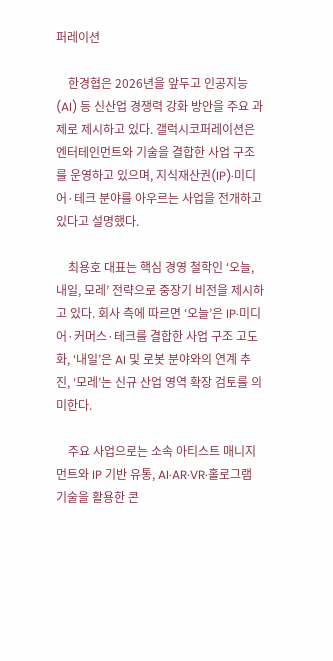퍼레이션

    한경협은 2026년을 앞두고 인공지능(AI) 등 신산업 경쟁력 강화 방안을 주요 과제로 제시하고 있다. 갤럭시코퍼레이션은 엔터테인먼트와 기술을 결합한 사업 구조를 운영하고 있으며, 지식재산권(IP)·미디어·테크 분야를 아우르는 사업을 전개하고 있다고 설명했다.

    최용호 대표는 핵심 경영 철학인 ‘오늘, 내일, 모레’ 전략으로 중장기 비전을 제시하고 있다. 회사 측에 따르면 ‘오늘’은 IP·미디어·커머스·테크를 결합한 사업 구조 고도화, ‘내일’은 AI 및 로봇 분야와의 연계 추진, ‘모레’는 신규 산업 영역 확장 검토를 의미한다.

    주요 사업으로는 소속 아티스트 매니지먼트와 IP 기반 유통, AI·AR·VR·홀로그램 기술을 활용한 콘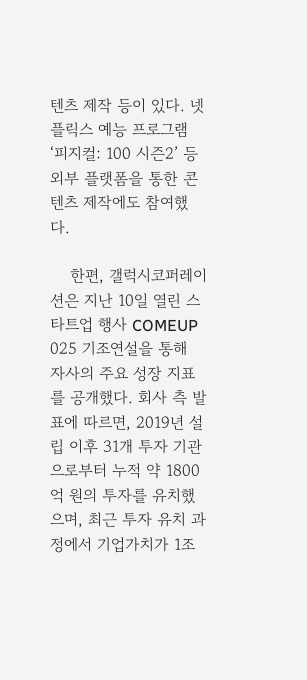텐츠 제작 등이 있다. 넷플릭스 예능 프로그램 ‘피지컬: 100 시즌2’ 등 외부 플랫폼을 통한 콘텐츠 제작에도 참여했다.

    한편, 갤럭시코퍼레이션은 지난 10일 열린 스타트업 행사 COMEUP 025 기조연설을 통해 자사의 주요 성장 지표를 공개했다. 회사 측 발표에 따르면, 2019년 설립 이후 31개 투자 기관으로부터 누적 약 1800억 원의 투자를 유치했으며, 최근 투자 유치 과정에서 기업가치가 1조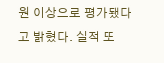원 이상으로 평가됐다고 밝혔다. 실적 또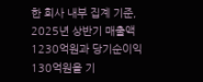한 회사 내부 집계 기준, 2025년 상반기 매출액 1230억원과 당기순이익 130억원을 기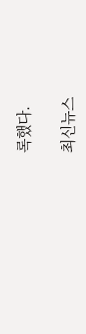록했다.

최신뉴스